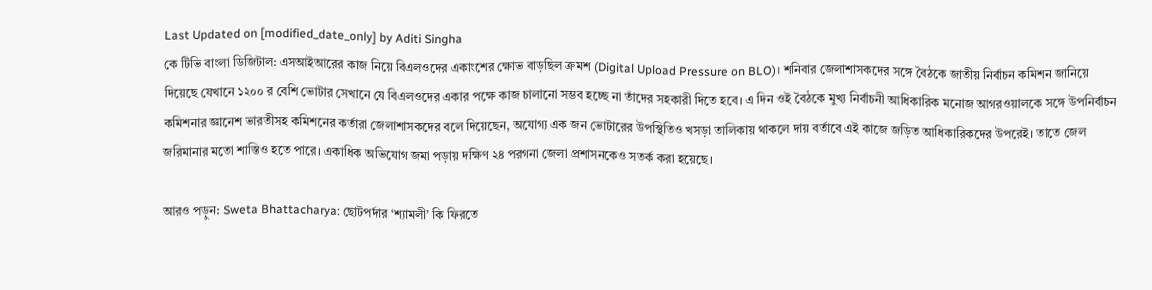Last Updated on [modified_date_only] by Aditi Singha
কে টিভি বাংলা ডিজিটাল: এসআইআরের কাজ নিয়ে বিএলওদের একাংশের ক্ষোভ বাড়ছিল ক্রমশ (Digital Upload Pressure on BLO)। শনিবার জেলাশাসকদের সঙ্গে বৈঠকে জাতীয় নির্বাচন কমিশন জানিয়ে দিয়েছে যেখানে ১২০০ র বেশি ভোটার সেখানে যে বিএলওদের একার পক্ষে কাজ চালানো সম্ভব হচ্ছে না তাঁদের সহকারী দিতে হবে। এ দিন ওই বৈঠকে মুখ্য নির্বাচনী আধিকারিক মনোজ আগরওয়ালকে সঙ্গে উপনির্বাচন কমিশনার জ্ঞানেশ ভারতীসহ কমিশনের কর্তারা জেলাশাসকদের বলে দিয়েছেন, অযোগ্য এক জন ভোটারের উপস্থিতিও খসড়া তালিকায় থাকলে দায় বর্তাবে এই কাজে জড়িত আধিকারিকদের উপরেই। তাতে জেল জরিমানার মতো শাস্তিও হতে পারে। একাধিক অভিযোগ জমা পড়ায় দক্ষিণ ২৪ পরগনা জেলা প্রশাসনকেও সতর্ক করা হয়েছে।

আরও পড়ুন: Sweta Bhattacharya: ছোটপর্দার ‘শ্যামলী’ কি ফিরতে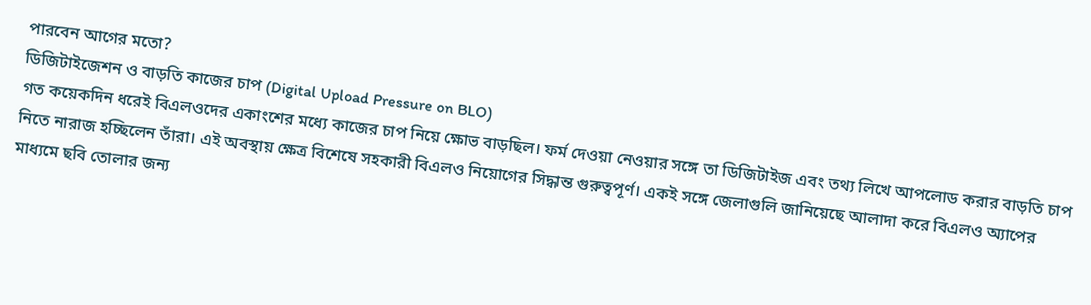পারবেন আগের মতো?
ডিজিটাইজেশন ও বাড়তি কাজের চাপ (Digital Upload Pressure on BLO)
গত কয়েকদিন ধরেই বিএলওদের একাংশের মধ্যে কাজের চাপ নিয়ে ক্ষোভ বাড়ছিল। ফর্ম দেওয়া নেওয়ার সঙ্গে তা ডিজিটাইজ এবং তথ্য লিখে আপলোড করার বাড়তি চাপ নিতে নারাজ হচ্ছিলেন তাঁরা। এই অবস্থায় ক্ষেত্র বিশেষে সহকারী বিএলও নিয়োগের সিদ্ধান্ত গুরুত্বপূর্ণ। একই সঙ্গে জেলাগুলি জানিয়েছে আলাদা করে বিএলও অ্যাপের মাধ্যমে ছবি তোলার জন্য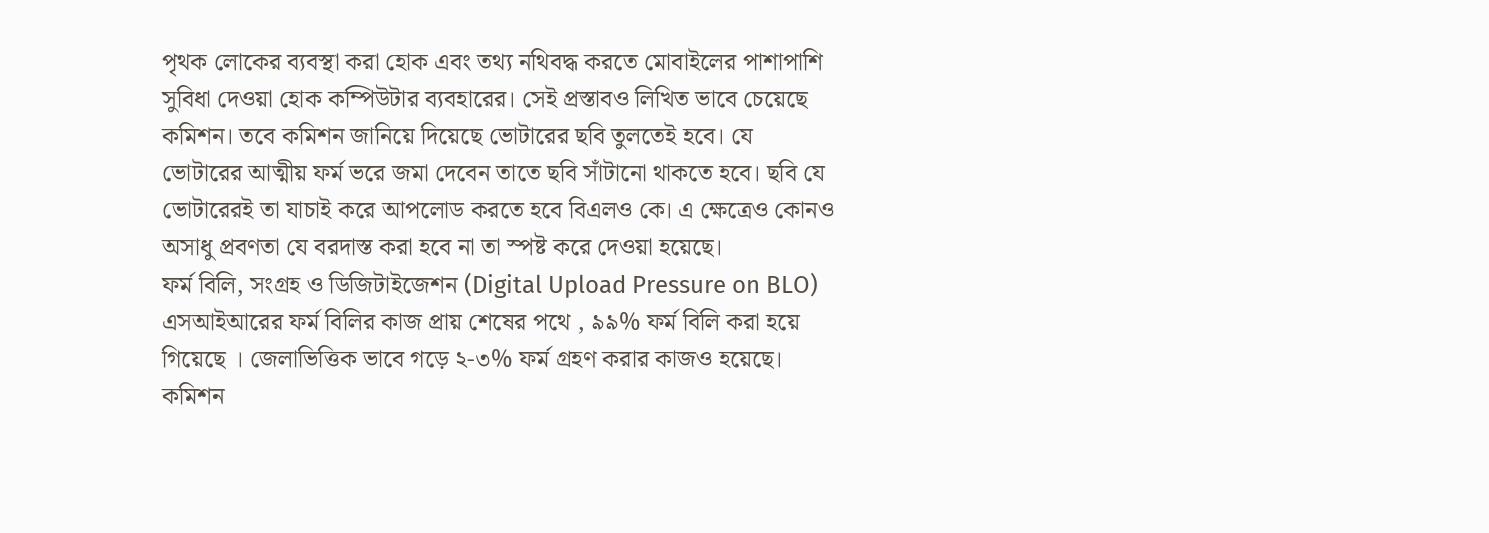পৃথক লোকের ব্যবস্থা করা হোক এবং তথ্য নথিবদ্ধ করতে মোবাইলের পাশাপাশি সুবিধা দেওয়া হোক কম্পিউটার ব্যবহারের। সেই প্রস্তাবও লিখিত ভাবে চেয়েছে কমিশন। তবে কমিশন জানিয়ে দিয়েছে ভোটারের ছবি তুলতেই হবে। যে ভোটারের আত্মীয় ফর্ম ভরে জমা দেবেন তাতে ছবি সাঁটানো থাকতে হবে। ছবি যে ভোটারেরই তা যাচাই করে আপলোড করতে হবে বিএলও কে। এ ক্ষেত্রেও কোনও অসাধু প্রবণতা যে বরদাস্ত করা হবে না তা স্পষ্ট করে দেওয়া হয়েছে।
ফর্ম বিলি, সংগ্রহ ও ডিজিটাইজেশন (Digital Upload Pressure on BLO)
এসআইআরের ফর্ম বিলির কাজ প্রায় শেষের পথে , ৯৯% ফর্ম বিলি করা হয়ে গিয়েছে । জেলাভিত্তিক ভাবে গড়ে ২-৩% ফর্ম গ্রহণ করার কাজও হয়েছে। কমিশন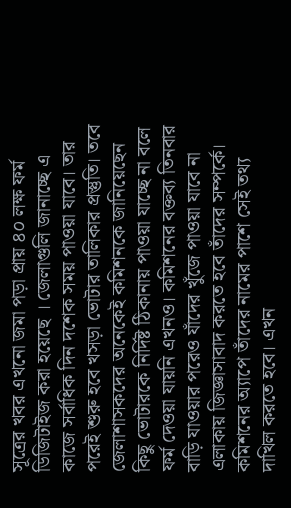সূত্রের খবর এখনো জমা পড়া প্রায় ৪০ লক্ষ ফর্ম ডিজিটাইজ করা হয়েছে । জেলাগুলি জানাচ্ছে এ কাজে সর্বাধিক দিন দশেক সময় পাওয়া যাবে। তার পরেই শুরু হবে খসড়া ভোটার তালিকার প্রস্তুতি। তবে জেলাশাসকদের অনেকেই কমিশনকে জানিয়েছেন কিছু ভোটারকে নির্দিষ্ট ঠিকানায় পাওয়া যাচ্ছে না বলে ফর্ম দেওয়া যায়নি এখনও। কমিশনের বক্তব্য তিনবার বাড়ি যাওয়ার পরেও যাঁদের খুঁজে পাওয়া যাবে না এলাকায় জিজ্ঞাসাবাদ করতে হবে তাঁদের সম্পর্কে। কমিশনের অ্যাপে তাঁদের নামের পাশে সেই তথ্য দাখিল করতে হবে। এখন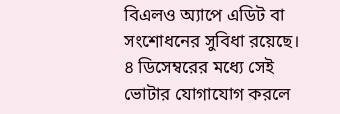বিএলও অ্যাপে এডিট বা সংশোধনের সুবিধা রয়েছে। ৪ ডিসেম্বরের মধ্যে সেই ভোটার যোগাযোগ করলে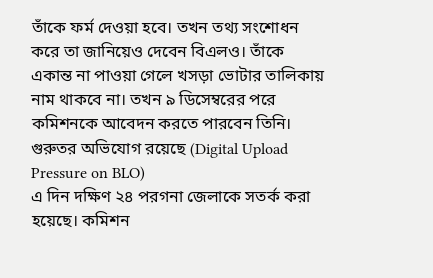তাঁকে ফর্ম দেওয়া হবে। তখন তথ্য সংশোধন করে তা জানিয়েও দেবেন বিএলও। তাঁকে একান্ত না পাওয়া গেলে খসড়া ভোটার তালিকায় নাম থাকবে না। তখন ৯ ডিসেম্বরের পরে কমিশনকে আবেদন করতে পারবেন তিনি।
গুরুতর অভিযোগ রয়েছে (Digital Upload Pressure on BLO)
এ দিন দক্ষিণ ২৪ পরগনা জেলাকে সতর্ক করা হয়েছে। কমিশন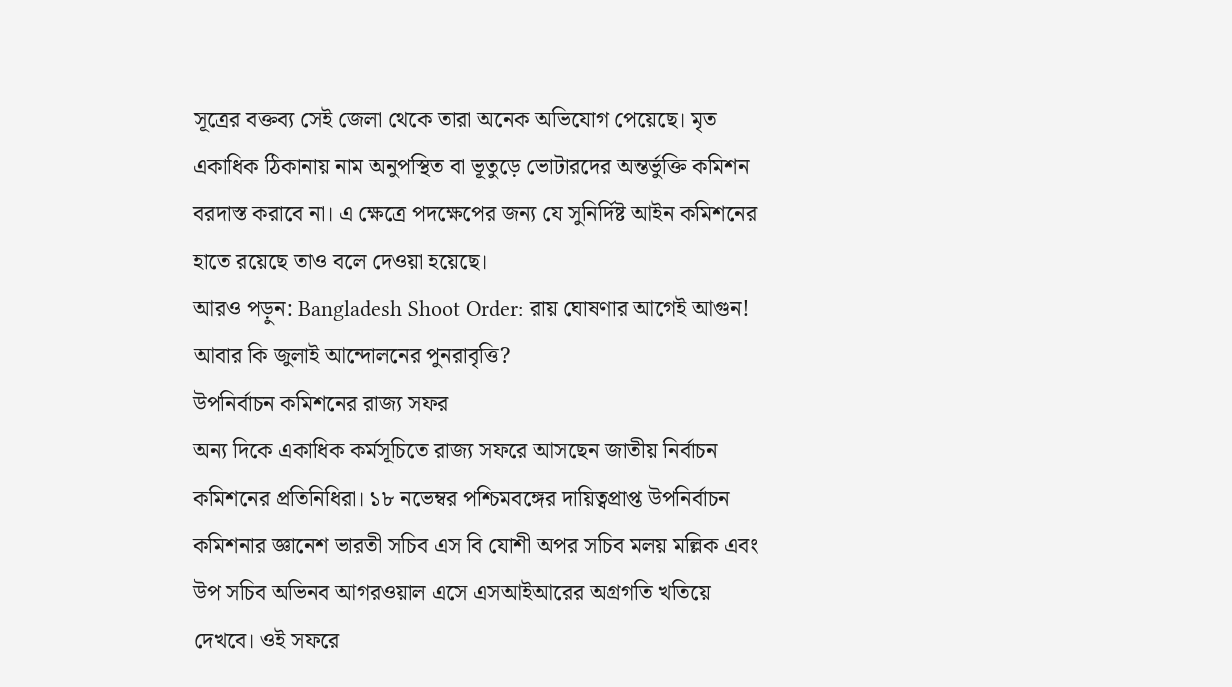সূত্রের বক্তব্য সেই জেলা থেকে তারা অনেক অভিযোগ পেয়েছে। মৃত একাধিক ঠিকানায় নাম অনুপস্থিত বা ভূতুড়ে ভোটারদের অন্তর্ভুক্তি কমিশন বরদাস্ত করাবে না। এ ক্ষেত্রে পদক্ষেপের জন্য যে সুনির্দিষ্ট আইন কমিশনের হাতে রয়েছে তাও বলে দেওয়া হয়েছে।
আরও পড়ুন: Bangladesh Shoot Order: রায় ঘোষণার আগেই আগুন! আবার কি জুলাই আন্দোলনের পুনরাবৃত্তি?
উপনির্বাচন কমিশনের রাজ্য সফর
অন্য দিকে একাধিক কর্মসূচিতে রাজ্য সফরে আসছেন জাতীয় নির্বাচন কমিশনের প্রতিনিধিরা। ১৮ নভেম্বর পশ্চিমবঙ্গের দায়িত্বপ্রাপ্ত উপনির্বাচন কমিশনার জ্ঞানেশ ভারতী সচিব এস বি যোশী অপর সচিব মলয় মল্লিক এবং উপ সচিব অভিনব আগরওয়াল এসে এসআইআরের অগ্রগতি খতিয়ে দেখবে। ওই সফরে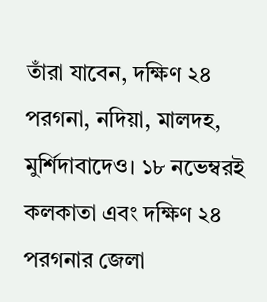তাঁরা যাবেন, দক্ষিণ ২৪ পরগনা, নদিয়া, মালদহ, মুর্শিদাবাদেও। ১৮ নভেম্বরই কলকাতা এবং দক্ষিণ ২৪ পরগনার জেলা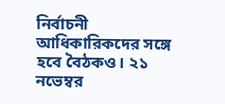নির্বাচনী আধিকারিকদের সঙ্গে হবে বৈঠকও। ২১ নভেম্বর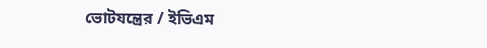ভোটযন্ত্রের / ইভিএম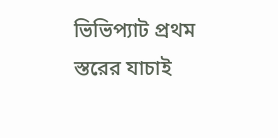ভিভিপ্যাট প্রথম স্তরের যাচাই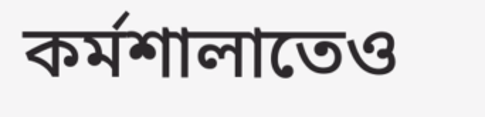কর্মশালাতেও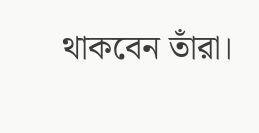থাকবেন তাঁরা।